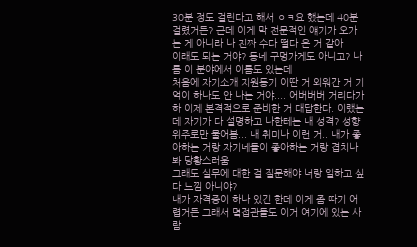30분 정도 걸린다고 해서 ㅇㅋ요 했는데 40분 걸렸거든? 근데 이게 막 전문적인 얘기가 오가는 게 아니라 나 진짜 수다 떨다 온 거 같아
이래도 되는 거야? 동네 구멍가게도 아니고? 나름 이 분야에서 이름도 있는데
처음에 자기소개 지원동기 이딴 거 외워간 거 기억이 하나도 안 나는 거야.... 어버버버 거리다가 하 이제 본격적으로 준비한 거 대답한다. 이랬는데 자기가 다 설명하고 나한테는 내 성격? 성향 위주로만 물어봄... 내 취미나 이런 거.. 내가 좋아하는 거랑 자기네들이 좋아하는 거랑 겹치나봐 당황스러움
그래도 실무에 대한 걸 질문해야 너랑 일하고 싶다 느낌 아니야?
내가 자격증이 하나 있긴 한데 이게 좀 따기 어렵거든 그래서 몈접관들도 이거 여기에 있는 사람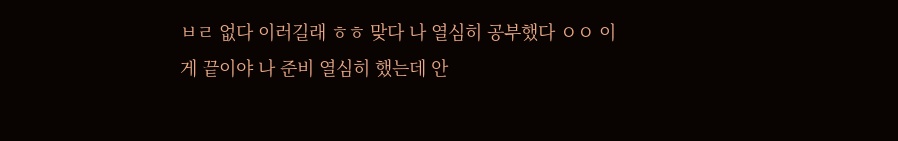ㅂㄹ 없다 이러길래 ㅎㅎ 맞다 나 열심히 공부했다 ㅇㅇ 이게 끝이야 나 준비 열심히 했는데 안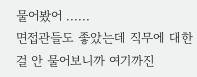물어봤어 ......
면접관들도 좋았는데 직무에 대한 걸 안 물어보니까 여기까진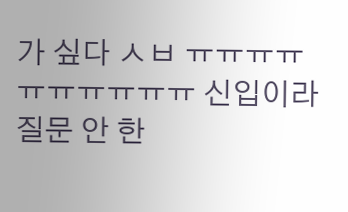가 싶다 ㅅㅂ ㅠㅠㅠㅠㅠㅠㅠㅠㅠㅠ 신입이라 질문 안 한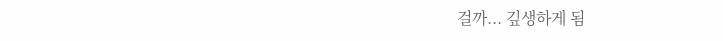걸까... 깊생하게 됨